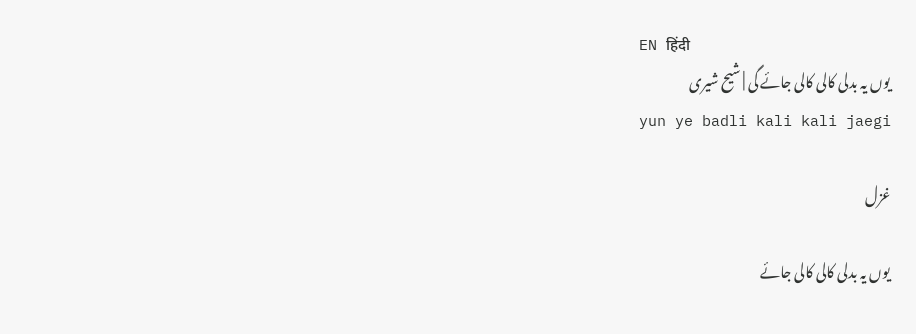EN हिंदी
یوں یہ بدلی کالی کالی جائے گی | شیح شیری
yun ye badli kali kali jaegi

غزل

یوں یہ بدلی کالی کالی جائے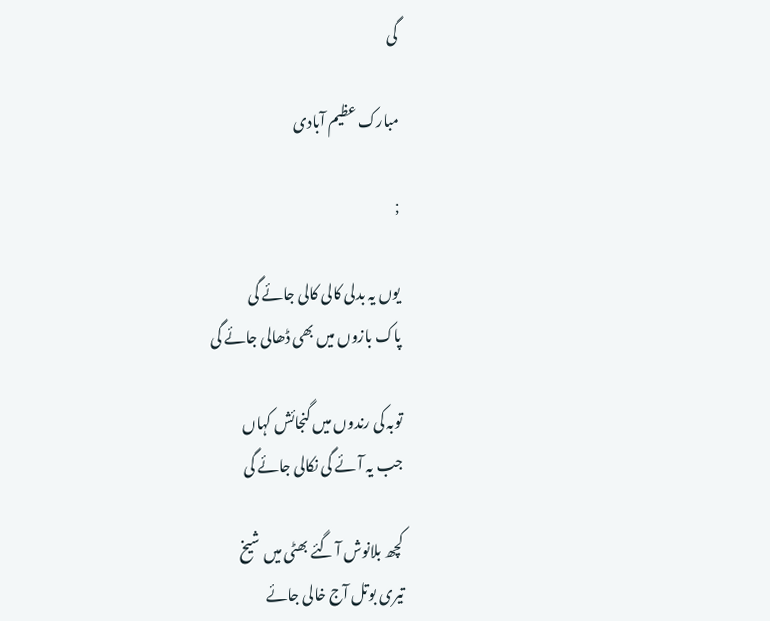گی

مبارک عظیم آبادی

;

یوں یہ بدلی کالی کالی جائے گی
پاک بازوں میں بھی ڈھالی جائے گی

توبہ کی رندوں میں گنجائش کہاں
جب یہ آئے گی نکالی جائے گی

کچھ بلانوش آ گئے بھٹی میں شیخ
تیری بوتل آج خالی جائے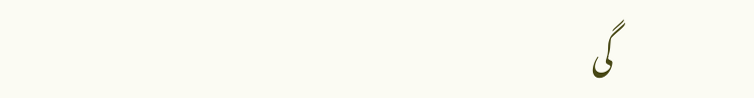گی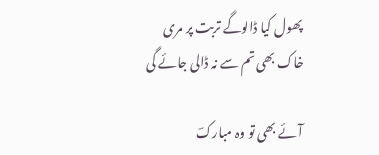پھول کیا ڈالوگے تربت پر مری
خاک بھی تم سے نہ ڈالی جائے گی

آئے بھی تو وہ مبارکؔ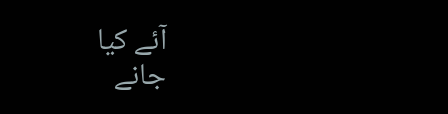آئے کیا
جانے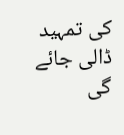کی تمہید ڈالی جائے گی